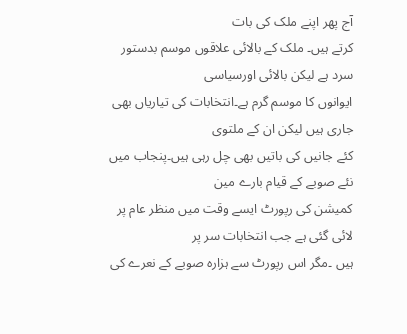آج پھر اپنے ملک کی بات
کرتے ہیں۔ ملک کے بالائی علاقوں موسم بدستور سرد ہے لیکن بالائی اورسیاسی
ایوانوں کا موسم گرم ہے۔انتخابات کی تیاریاں بھی جاری ہیں لیکن ان کے ملتوی
کئے جانیں کی باتیں بھی چل رہی ہیں۔پنجاب میں نئے صوبے کے قیام بارے مین
کمیشن کی رپورٹ ایسے وقت میں منظر عام پر لائی گئی ہے جب انتخابات سر پر
ہیں ۔مگر اس رپورٹ سے ہزارہ صوبے کے نعرے کی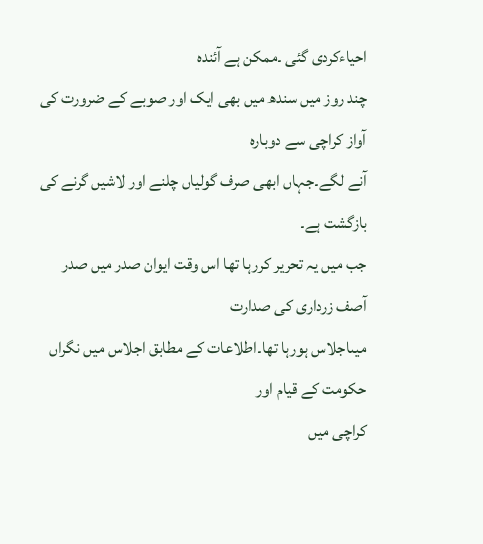احیاءکردی گئی ۔ممکن ہے آئندہ
چند روز میں سندھ میں بھی ایک اور صوبے کے ضرورت کی آواز کراچی سے دوبارہ
آنے لگے۔جہاں ابھی صرف گولیاں چلنے اور لاشیں گرنے کی بازگشت ہے۔
جب میں یہ تحریر کررہا تھا اس وقت ایوان صدر میں صدر آصف زرداری کی صدارت
میںاجلاس ہورہا تھا۔اطلاعات کے مطابق اجلاس میں نگراں حکومت کے قیام اور
کراچی میں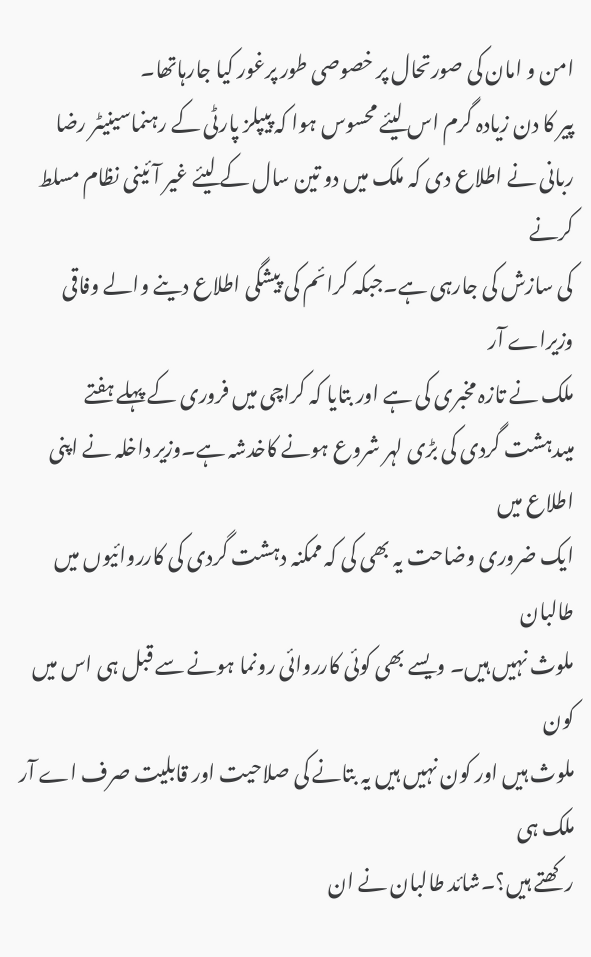امن و امان کی صورتحال پر خصوصی طور پرغور کیا جارہاتھا۔
پیر کا دن زیادہ گرم اس لیئے محسوس ہوا کہ پیپلز پارٹی کے رہنماسینیٹر رضا
ربانی نے اطلاع دی کہ ملک میں دو تین سال کے لیئے غیر آئینی نظام مسلط کرنے
کی سازش کی جارہی ہے۔جبکہ کرائم کی پیشگی اطلاع دینے والے وفاقی وزیراے آر
ملک نے تازہ مخبری کی ہے اور بتایا کہ کراچی میں فروری کے پہلے ہفتے
میںدہشت گردی کی بڑی لہر شروع ہونے کاخدشہ ہے۔وزیر داخلہ نے اپنی اطلاع میں
ایک ضروری وضاحت یہ بھی کی کہ ممکنہ دہشت گردی کی کارروائیوں میں طالبان
ملوث نہیں ہیں۔ ویسے بھی کوئی کارروائی رونما ہونے سے قبل ہی اس میں کون
ملوث ہیں اور کون نہیں ہیں یہ بتانے کی صلاحیت اور قابلیت صرف اے آر ملک ہی
رکھتے ہیں؟۔شائد طالبان نے ان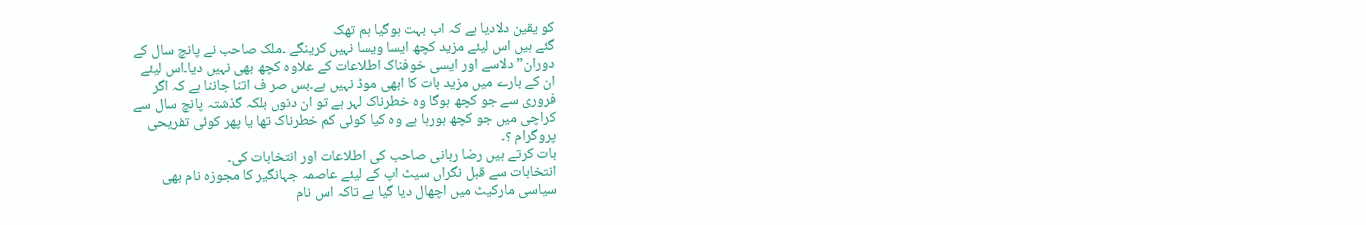کو یقین دلادیا ہے کہ اب بہت ہوگیا ہم تھک
گئے ہیں اس لیئے مزید کچھ ایسا ویسا نہیں کرینگے ۔ملک صاحب نے پانچ سال کے
دوران” دلاسے اور ایسی خوفناک اطلاعات کے علاوہ کچھ بھی نہیں دیا۔اس لیئے
ان کے بارے میں مزید بات کا ابھی موڈ نہیں ہے۔بس صر ف اتنا جاننا ہے کہ اگر
فروری سے جو کچھ ہوگا وہ خطرناک لہر ہے تو ان دنوں بلکہ گذشتہ پانچ سال سے
کراچی میں جو کچھ ہورہا ہے وہ کیا کوئی کم خطرناک تھا یا پھر کوئی تفریحی
پروگرام ؟۔
بات کرتے ہیں رضا ربانی صاحب کی اطلاعات اور انتخابات کی۔
انتخابات سے قبل نگراں سیٹ اپ کے لیئے عاصمہ جہانگیر کا مجوزہ نام بھی
سیاسی مارکیٹ میں اچھال دیا گیا ہے تاکہ اس نام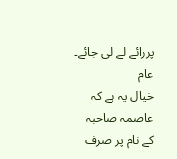پررائے لے لی جائے۔ عام
خیال یہ ہے کہ عاصمہ صاحبہ کے نام پر صرف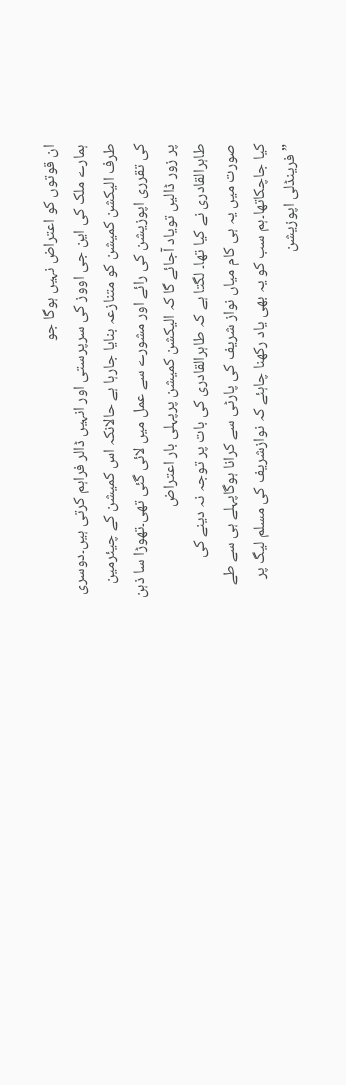ان قوتوں کو اعتراض نہیں ہوگا جو
ہمارے ملک کی این جی اووز کی سرپرستی اور انہیں ڈالر فراہم کرتی ہیں۔دوسری
طرف الیکشن کمیشن کو متنازعہ بنایا جارہا ہے حالانکہ اس کمیشن کے چیئرمین
کی تقرری اپوزیشن کی رائے اور مشورے سے عمل میں لائی گئی تھی۔تھوڑا سا ذہن
پر زور ڈالیں تویاد آجائے گا کہ الیکشن کمیشن پرپہلی بار اعتراض
طاہرالقادری نے کیا تھا۔ لگتا ہے کہ طاہرالقادری کی بات پر توجہ نہ دینے کی
صورت میں یہ ہی کام میاں نواز شریف کی پارٹی سے کرانا ہوگاپہلے ہی سے طے
کیا جاچکاتھا۔ہم سب کو یہ بھی یاد رکھنا چاہئے کہ نوازشریف کی مسلم لیگ پر
”فرینڈلی اپوزیشن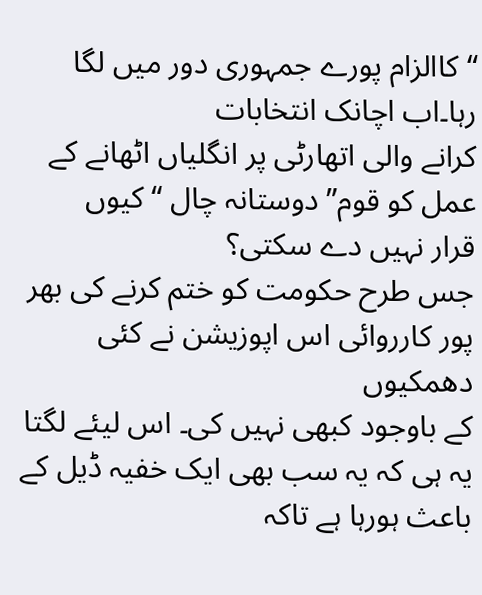“کاالزام پورے جمہوری دور میں لگا رہا۔اب اچانک انتخابات
کرانے والی اتھارٹی پر انگلیاں اٹھانے کے عمل کو قوم” دوستانہ چال “ کیوں
قرار نہیں دے سکتی؟
جس طرح حکومت کو ختم کرنے کی بھر پور کارروائی اس اپوزیشن نے کئی دھمکیوں
کے باوجود کبھی نہیں کی۔ اس لیئے لگتا یہ ہی کہ یہ سب بھی ایک خفیہ ڈیل کے
باعث ہورہا ہے تاکہ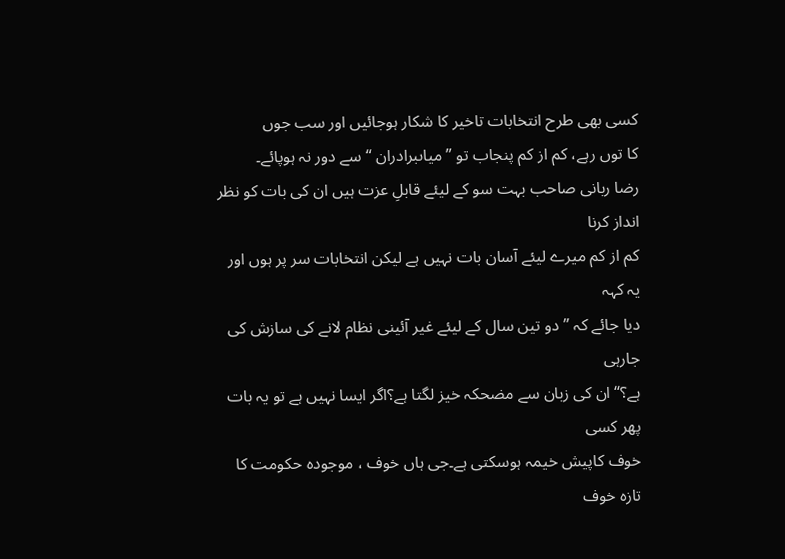کسی بھی طرح انتخابات تاخیر کا شکار ہوجائیں اور سب جوں
کا توں رہے، کم از کم پنجاب تو ”میاںبرادران “ سے دور نہ ہوپائے۔
رضا ربانی صاحب بہت سو کے لیئے قابلِ عزت ہیں ان کی بات کو نظر انداز کرنا
کم از کم میرے لیئے آسان بات نہیں ہے لیکن انتخابات سر پر ہوں اور یہ کہہ
دیا جائے کہ ”دو تین سال کے لیئے غیر آئینی نظام لانے کی سازش کی جارہی
ہے؟“ان کی زبان سے مضحکہ خیز لگتا ہے؟اگر ایسا نہیں ہے تو یہ بات پھر کسی
خوف کاپیش خیمہ ہوسکتی ہے۔جی ہاں خوف ، موجودہ حکومت کا تازہ خوف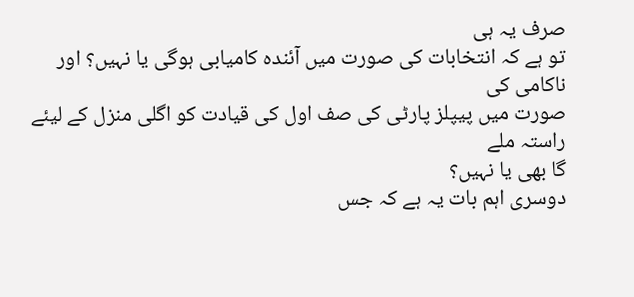صرف یہ ہی
تو ہے کہ انتخابات کی صورت میں آئندہ کامیابی ہوگی یا نہیں؟ اور ناکامی کی
صورت میں پیپلز پارٹی کی صف اول کی قیادت کو اگلی منزل کے لیئے راستہ ملے
گا بھی یا نہیں؟
دوسری اہم بات یہ ہے کہ جس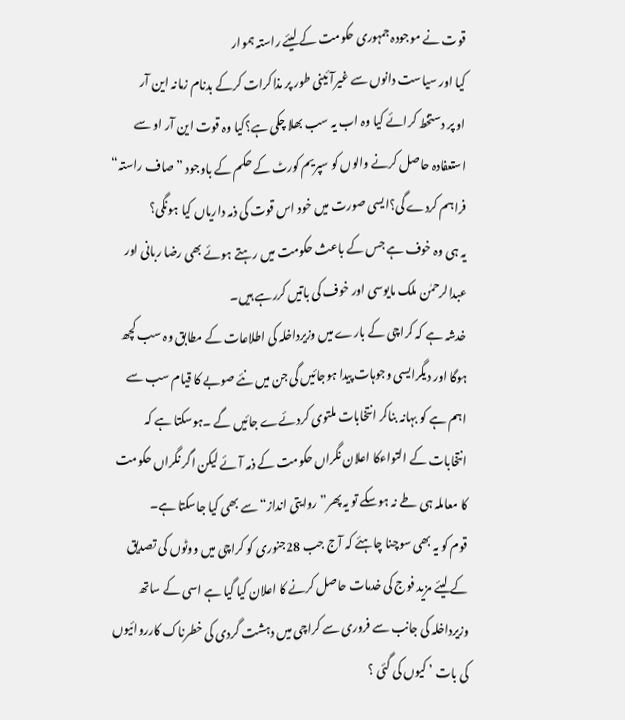قوت نے موجودہ جمہوری حکومت کے لیئے راستہ ہموار
کیا اور سیاست دانوں سے غیرآئینی طور پر مذاکرات کرکے بدنام زمانہ این آر
او پر دستخط کرائے کیا وہ اب یہ سب بھلا چکی ہے؟کیا وہ قوت این آر او سے
استعفادہ حاصل کرنے والوں کو سپریم کورٹ کے حکم کے باوجود ” صاف راستہ“
فراہم کردے گی؟ایسی صورت میں خود اس قوت کی ذمہ داریاں کیا ہونگی؟
یہ ہی وہ خوف ہے جس کے باعث حکومت میں رہتے ہوئے بھی رضا ربانی اور
عبدالرحمٰن ملک مایوسی اور خوف کی باتیں کررہے ہیں۔
خدشہ ہے کہ کراچی کے بارے میں وزیرداخلہ کی اطلاعات کے مطابق وہ سب کچھ
ہوگا اور دیگرایسی وجوہات پیدا ہوجائیں گی جن میں نئے صوبے کا قیام سب سے
اہم ہے کو بہانہ بناکر انتخابات ملتوی کردئےے جائیں گے ۔ہوسکتا ہے کہ
انتخابات کے التواءکا اعلان نگراں حکومت کے ذمہ آئے لیکن اگر نگراں حکومت
کا معاملہ ہی طے نہ ہوسکے تو یہ پھر” روایتی انداز“ سے بھی کیا جاسکتا ہے۔
قوم کو یہ بھی سوچنا چاہئے کہ آج جب 28جنوری کو کراچی میں ووٹوں کی تصدیق
کے لیئے مزید فوج کی خدمات حاصل کرنے کا اعلان کیا گیا ہے اسی کے ساتھ
وزیرداخلہ کی جانب سے فروری سے کراچی میں دہشت گردی کی خطرناک کارروائیوں
کی بات ’ کیوں کی گئی ؟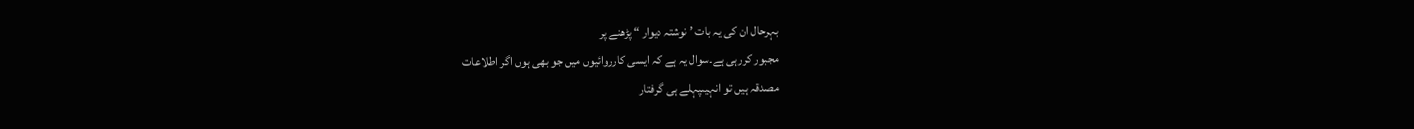بہرحال ان کی یہ بات ’ نوشتہ دیوار “ پڑھنے پر
مجبور کررہی ہے۔سوال یہ ہے کہ ایسی کارروائیوں میں جو بھی ہوں اگر اطلاعات
مصدقہ ہیں تو انہیںپہلے ہی گرفتار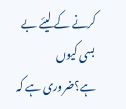کرنے کے لیئے بے بسی کیوں ہے؟ضروری ہے کہ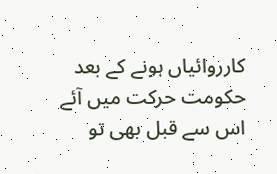کارروائیاں ہونے کے بعد حکومت حرکت میں آئے اس سے قبل بھی تو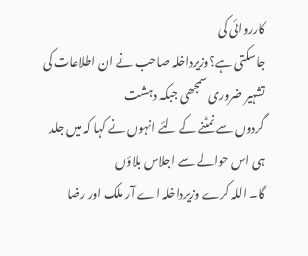کارروائی کی
جاسکتی ہے؟وزیرداخلہ صاحب نے ان اطلاعات کی تشہیر ضروری سمجھی جبکہ دہشت
گردوں سے نمٹنے کے لئے انہوں نے کہا کہ میں جلد ہی اس حوالے سے اجلاس بلاؤں
گا۔ اللہ کرے وزیرداخلہ اے آر ملک اور رضا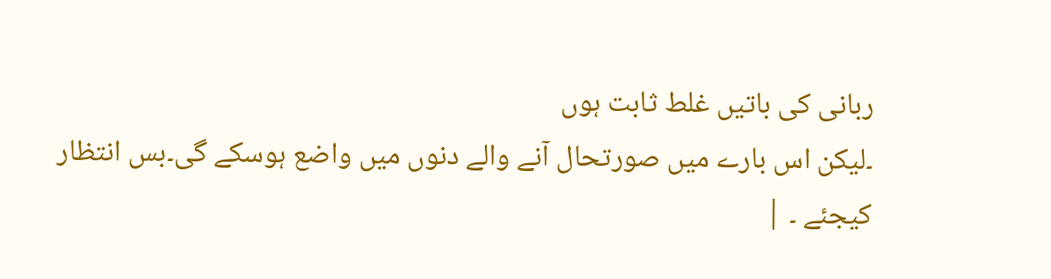ربانی کی باتیں غلط ثابت ہوں
۔لیکن اس بارے میں صورتحال آنے والے دنوں میں واضع ہوسکے گی۔بس انتظار
کیجئے ۔ |